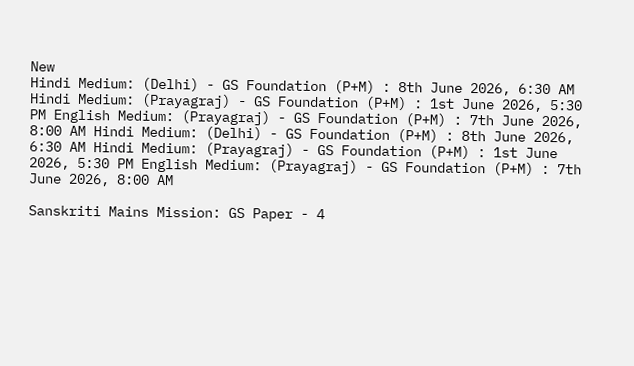New
Hindi Medium: (Delhi) - GS Foundation (P+M) : 8th June 2026, 6:30 AM Hindi Medium: (Prayagraj) - GS Foundation (P+M) : 1st June 2026, 5:30 PM English Medium: (Prayagraj) - GS Foundation (P+M) : 7th June 2026, 8:00 AM Hindi Medium: (Delhi) - GS Foundation (P+M) : 8th June 2026, 6:30 AM Hindi Medium: (Prayagraj) - GS Foundation (P+M) : 1st June 2026, 5:30 PM English Medium: (Prayagraj) - GS Foundation (P+M) : 7th June 2026, 8:00 AM

Sanskriti Mains Mission: GS Paper - 4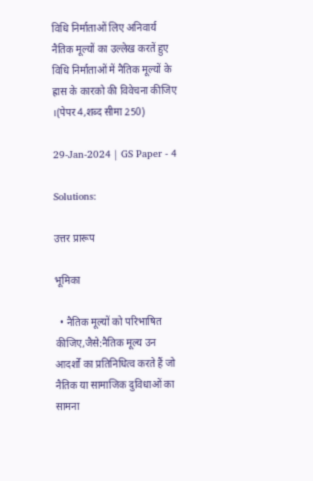विधि निर्माताओं लिए अनिवार्य नैतिक मूल्यों का उल्लेख करतें हुए विधि निर्माताओं में नैतिक मूल्यों के ह्रास के कारको की विवेचना कीजिए ।(पेपर 4,शब्द सीमा 250)

29-Jan-2024 | GS Paper - 4

Solutions:

उत्तर प्रारूप

भूमिका

  • नैतिक मूल्यों को परिभाषित कीजिए,जैसे:नैतिक मूल्य उन आदर्शों का प्रतिनिधित्व करते हैं जो नैतिक या सामाजिक दुविधाओं का सामना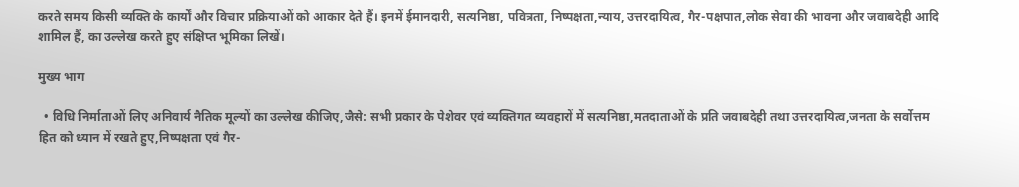करते समय किसी व्यक्ति के कार्यों और विचार प्रक्रियाओं को आकार देते हैं। इनमें ईमानदारी, सत्यनिष्ठा, पवित्रता, निष्पक्षता,न्याय, उत्तरदायित्व, गैर-पक्षपात,लोक सेवा की भावना और जवाबदेही आदि शामिल हैं, का उल्लेख करते हुए संक्षिप्त भूमिका लिखें।

मुख्य भाग

  • विधि निर्माताओं लिए अनिवार्य नैतिक मूल्यों का उल्लेख कीजिए,जैसे: सभी प्रकार के पेशेवर एवं व्यक्तिगत व्यवहारों में सत्यनिष्ठा,मतदाताओं के प्रति जवाबदेही तथा उत्तरदायित्व,जनता के सर्वोत्तम हित को ध्यान में रखते हुए,निष्पक्षता एवं गैर-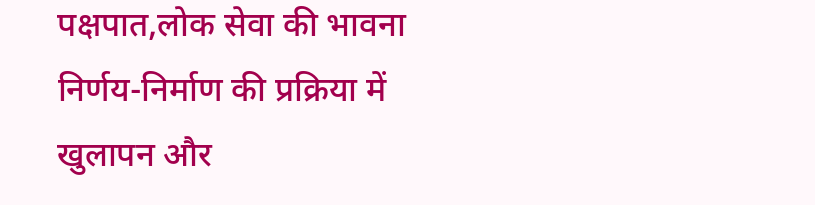पक्षपात,लोक सेवा की भावना निर्णय-निर्माण की प्रक्रिया में खुलापन और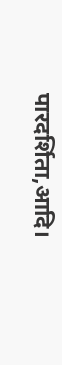पारदर्शिता,आदि।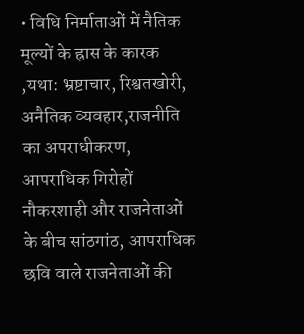• विधि निर्माताओं में नैतिक मूल्यों के ह्रास के कारक ,यथा: भ्रष्टाचार, रिश्वतखोरी, अनैतिक व्यवहार,राजनीति का अपराधीकरण, आपराधिक गिरोहों नौकरशाही और राजनेताओं के बीच सांठगांठ, आपराधिक छवि वाले राजनेताओं की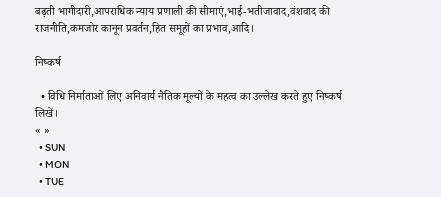बढ़ती भागीदारी,आपराधिक न्याय प्रणाली की सीमाएं,भाई-भतीजावाद,वंशवाद की राजनीति,कमजोर कानून प्रवर्तन,हित समूहों का प्रभाव,आदि।

निष्कर्ष

  • विधि निर्माताओं लिए अनिवार्य नैतिक मूल्यों के महत्व का उल्लेख करते हुए निष्कर्ष लिखें।
« »
  • SUN
  • MON
  • TUE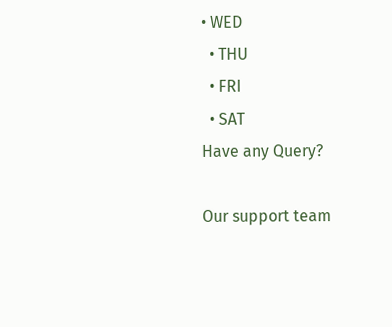• WED
  • THU
  • FRI
  • SAT
Have any Query?

Our support team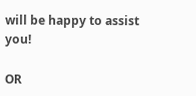will be happy to assist you!

OR